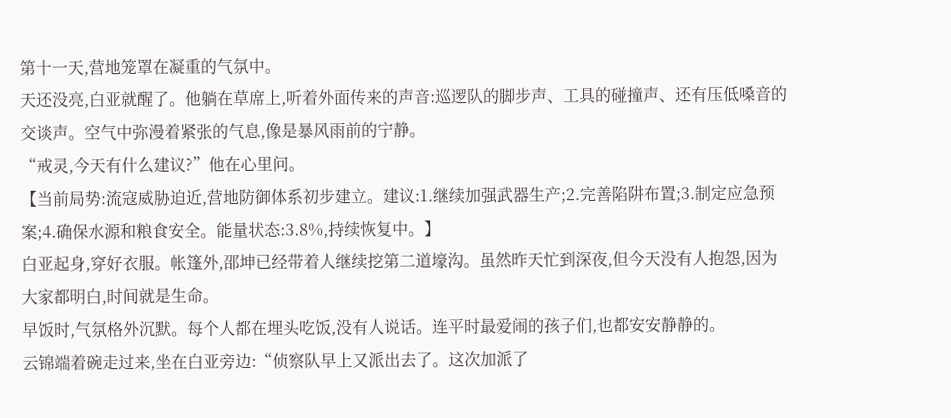第十一天,营地笼罩在凝重的气氛中。
天还没亮,白亚就醒了。他躺在草席上,听着外面传来的声音:巡逻队的脚步声、工具的碰撞声、还有压低嗓音的交谈声。空气中弥漫着紧张的气息,像是暴风雨前的宁静。
“戒灵,今天有什么建议?”他在心里问。
【当前局势:流寇威胁迫近,营地防御体系初步建立。建议:1.继续加强武器生产;2.完善陷阱布置;3.制定应急预案;4.确保水源和粮食安全。能量状态:3.8%,持续恢复中。】
白亚起身,穿好衣服。帐篷外,邵坤已经带着人继续挖第二道壕沟。虽然昨天忙到深夜,但今天没有人抱怨,因为大家都明白,时间就是生命。
早饭时,气氛格外沉默。每个人都在埋头吃饭,没有人说话。连平时最爱闹的孩子们,也都安安静静的。
云锦端着碗走过来,坐在白亚旁边:“侦察队早上又派出去了。这次加派了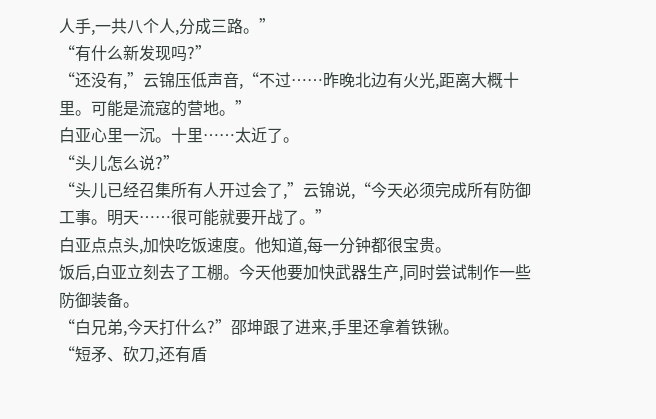人手,一共八个人,分成三路。”
“有什么新发现吗?”
“还没有,”云锦压低声音,“不过……昨晚北边有火光,距离大概十里。可能是流寇的营地。”
白亚心里一沉。十里……太近了。
“头儿怎么说?”
“头儿已经召集所有人开过会了,”云锦说,“今天必须完成所有防御工事。明天……很可能就要开战了。”
白亚点点头,加快吃饭速度。他知道,每一分钟都很宝贵。
饭后,白亚立刻去了工棚。今天他要加快武器生产,同时尝试制作一些防御装备。
“白兄弟,今天打什么?”邵坤跟了进来,手里还拿着铁锹。
“短矛、砍刀,还有盾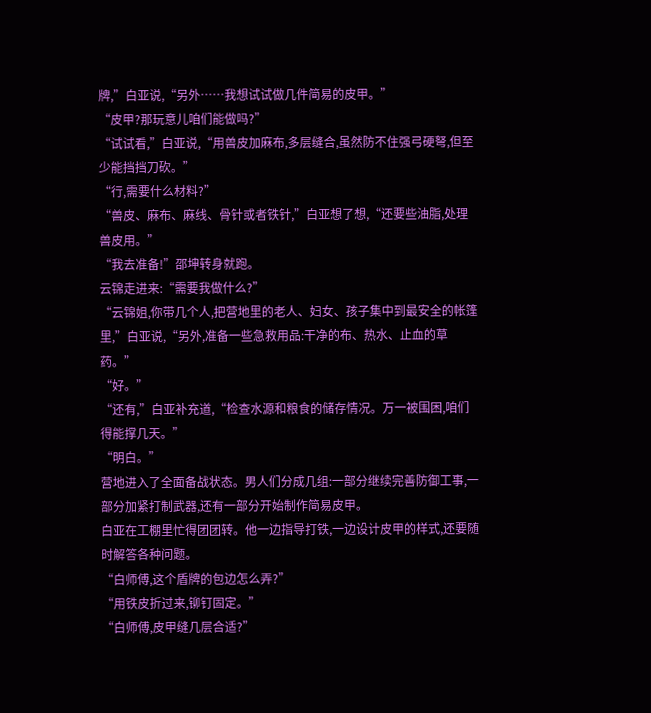牌,”白亚说,“另外……我想试试做几件简易的皮甲。”
“皮甲?那玩意儿咱们能做吗?”
“试试看,”白亚说,“用兽皮加麻布,多层缝合,虽然防不住强弓硬弩,但至少能挡挡刀砍。”
“行,需要什么材料?”
“兽皮、麻布、麻线、骨针或者铁针,”白亚想了想,“还要些油脂,处理兽皮用。”
“我去准备!”邵坤转身就跑。
云锦走进来:“需要我做什么?”
“云锦姐,你带几个人,把营地里的老人、妇女、孩子集中到最安全的帐篷里,”白亚说,“另外,准备一些急救用品:干净的布、热水、止血的草药。”
“好。”
“还有,”白亚补充道,“检查水源和粮食的储存情况。万一被围困,咱们得能撑几天。”
“明白。”
营地进入了全面备战状态。男人们分成几组:一部分继续完善防御工事,一部分加紧打制武器,还有一部分开始制作简易皮甲。
白亚在工棚里忙得团团转。他一边指导打铁,一边设计皮甲的样式,还要随时解答各种问题。
“白师傅,这个盾牌的包边怎么弄?”
“用铁皮折过来,铆钉固定。”
“白师傅,皮甲缝几层合适?”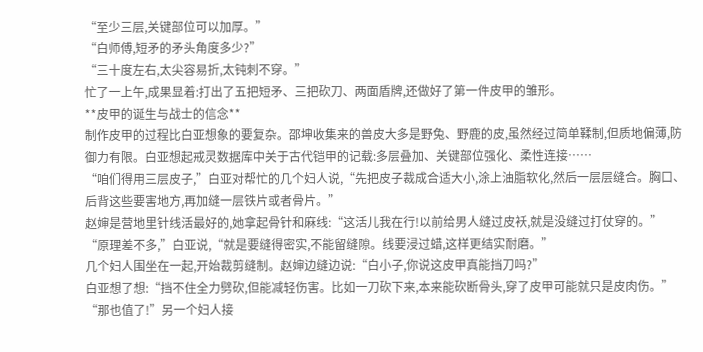“至少三层,关键部位可以加厚。”
“白师傅,短矛的矛头角度多少?”
“三十度左右,太尖容易折,太钝刺不穿。”
忙了一上午,成果显着:打出了五把短矛、三把砍刀、两面盾牌,还做好了第一件皮甲的雏形。
**皮甲的诞生与战士的信念**
制作皮甲的过程比白亚想象的要复杂。邵坤收集来的兽皮大多是野兔、野鹿的皮,虽然经过简单鞣制,但质地偏薄,防御力有限。白亚想起戒灵数据库中关于古代铠甲的记载:多层叠加、关键部位强化、柔性连接……
“咱们得用三层皮子,”白亚对帮忙的几个妇人说,“先把皮子裁成合适大小,涂上油脂软化,然后一层层缝合。胸口、后背这些要害地方,再加缝一层铁片或者骨片。”
赵婶是营地里针线活最好的,她拿起骨针和麻线:“这活儿我在行!以前给男人缝过皮袄,就是没缝过打仗穿的。”
“原理差不多,”白亚说,“就是要缝得密实,不能留缝隙。线要浸过蜡,这样更结实耐磨。”
几个妇人围坐在一起,开始裁剪缝制。赵婶边缝边说:“白小子,你说这皮甲真能挡刀吗?”
白亚想了想:“挡不住全力劈砍,但能减轻伤害。比如一刀砍下来,本来能砍断骨头,穿了皮甲可能就只是皮肉伤。”
“那也值了!”另一个妇人接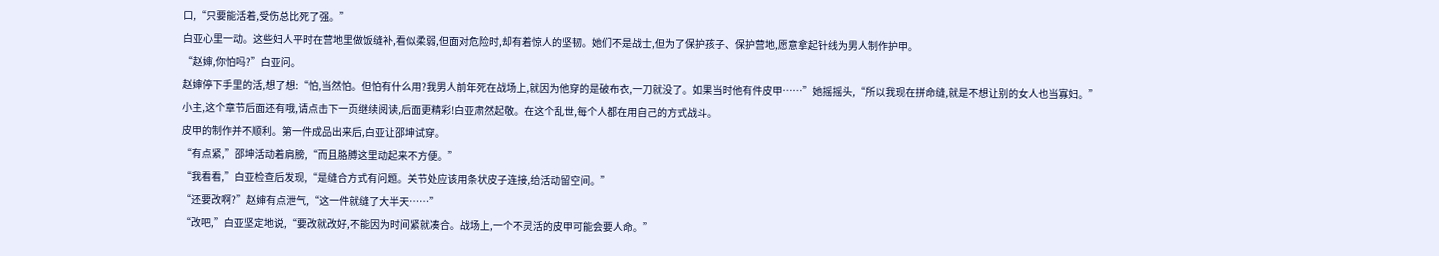口,“只要能活着,受伤总比死了强。”
白亚心里一动。这些妇人平时在营地里做饭缝补,看似柔弱,但面对危险时,却有着惊人的坚韧。她们不是战士,但为了保护孩子、保护营地,愿意拿起针线为男人制作护甲。
“赵婶,你怕吗?”白亚问。
赵婶停下手里的活,想了想:“怕,当然怕。但怕有什么用?我男人前年死在战场上,就因为他穿的是破布衣,一刀就没了。如果当时他有件皮甲……”她摇摇头,“所以我现在拼命缝,就是不想让别的女人也当寡妇。”
小主,这个章节后面还有哦,请点击下一页继续阅读,后面更精彩!白亚肃然起敬。在这个乱世,每个人都在用自己的方式战斗。
皮甲的制作并不顺利。第一件成品出来后,白亚让邵坤试穿。
“有点紧,”邵坤活动着肩膀,“而且胳膊这里动起来不方便。”
“我看看,”白亚检查后发现,“是缝合方式有问题。关节处应该用条状皮子连接,给活动留空间。”
“还要改啊?”赵婶有点泄气,“这一件就缝了大半天……”
“改吧,”白亚坚定地说,“要改就改好,不能因为时间紧就凑合。战场上,一个不灵活的皮甲可能会要人命。”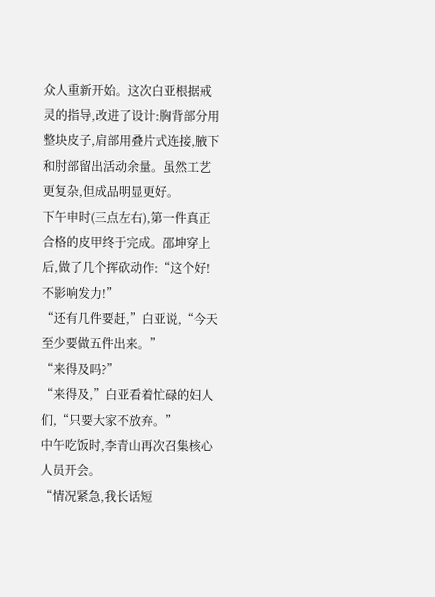众人重新开始。这次白亚根据戒灵的指导,改进了设计:胸背部分用整块皮子,肩部用叠片式连接,腋下和肘部留出活动余量。虽然工艺更复杂,但成品明显更好。
下午申时(三点左右),第一件真正合格的皮甲终于完成。邵坤穿上后,做了几个挥砍动作:“这个好!不影响发力!”
“还有几件要赶,”白亚说,“今天至少要做五件出来。”
“来得及吗?”
“来得及,”白亚看着忙碌的妇人们,“只要大家不放弃。”
中午吃饭时,李青山再次召集核心人员开会。
“情况紧急,我长话短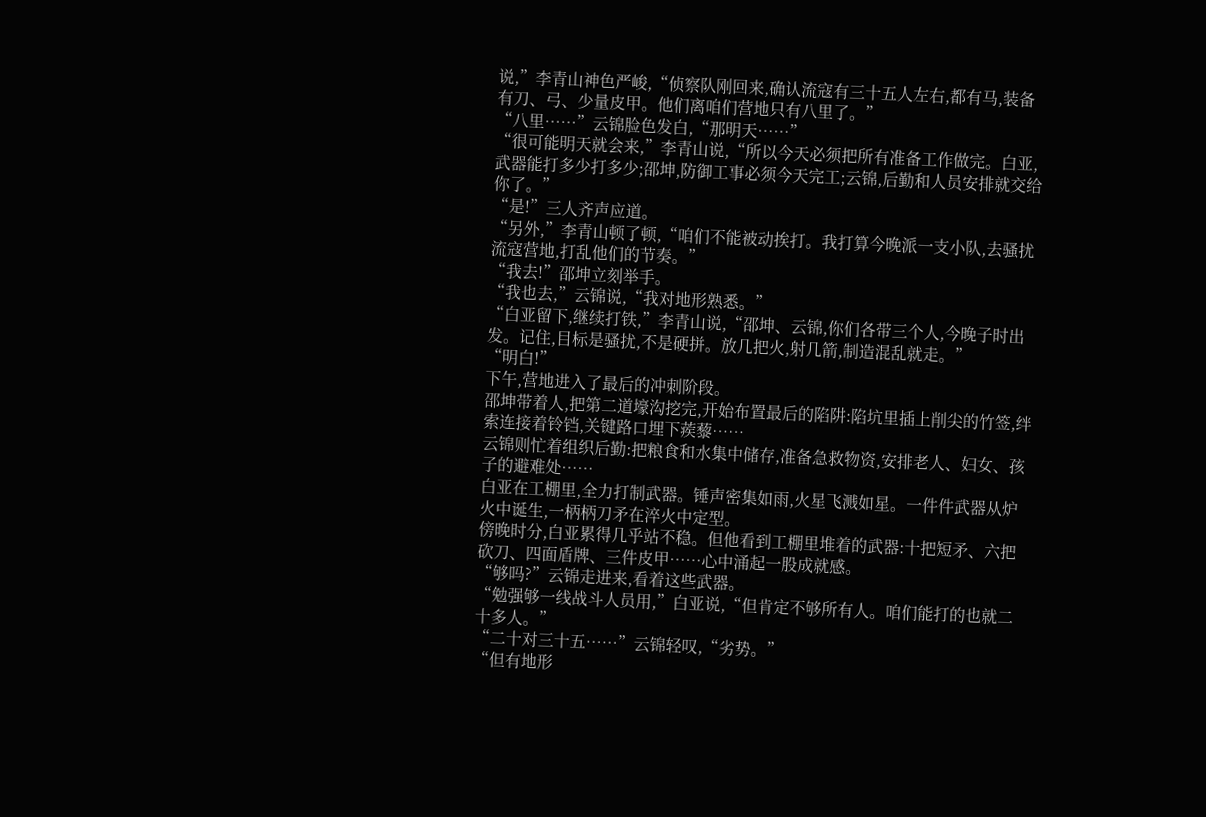说,”李青山神色严峻,“侦察队刚回来,确认流寇有三十五人左右,都有马,装备有刀、弓、少量皮甲。他们离咱们营地只有八里了。”
“八里……”云锦脸色发白,“那明天……”
“很可能明天就会来,”李青山说,“所以今天必须把所有准备工作做完。白亚,武器能打多少打多少;邵坤,防御工事必须今天完工;云锦,后勤和人员安排就交给你了。”
“是!”三人齐声应道。
“另外,”李青山顿了顿,“咱们不能被动挨打。我打算今晚派一支小队,去骚扰流寇营地,打乱他们的节奏。”
“我去!”邵坤立刻举手。
“我也去,”云锦说,“我对地形熟悉。”
“白亚留下,继续打铁,”李青山说,“邵坤、云锦,你们各带三个人,今晚子时出发。记住,目标是骚扰,不是硬拼。放几把火,射几箭,制造混乱就走。”
“明白!”
下午,营地进入了最后的冲刺阶段。
邵坤带着人,把第二道壕沟挖完,开始布置最后的陷阱:陷坑里插上削尖的竹签,绊索连接着铃铛,关键路口埋下蒺藜……
云锦则忙着组织后勤:把粮食和水集中储存,准备急救物资,安排老人、妇女、孩子的避难处……
白亚在工棚里,全力打制武器。锤声密集如雨,火星飞溅如星。一件件武器从炉火中诞生,一柄柄刀矛在淬火中定型。
傍晚时分,白亚累得几乎站不稳。但他看到工棚里堆着的武器:十把短矛、六把砍刀、四面盾牌、三件皮甲……心中涌起一股成就感。
“够吗?”云锦走进来,看着这些武器。
“勉强够一线战斗人员用,”白亚说,“但肯定不够所有人。咱们能打的也就二十多人。”
“二十对三十五……”云锦轻叹,“劣势。”
“但有地形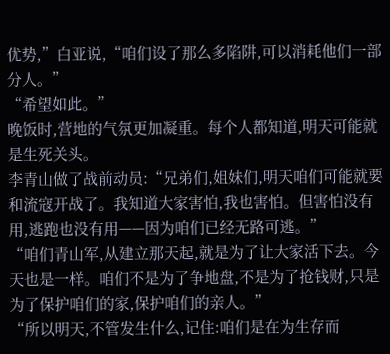优势,”白亚说,“咱们设了那么多陷阱,可以消耗他们一部分人。”
“希望如此。”
晚饭时,营地的气氛更加凝重。每个人都知道,明天可能就是生死关头。
李青山做了战前动员:“兄弟们,姐妹们,明天咱们可能就要和流寇开战了。我知道大家害怕,我也害怕。但害怕没有用,逃跑也没有用——因为咱们已经无路可逃。”
“咱们青山军,从建立那天起,就是为了让大家活下去。今天也是一样。咱们不是为了争地盘,不是为了抢钱财,只是为了保护咱们的家,保护咱们的亲人。”
“所以明天,不管发生什么,记住:咱们是在为生存而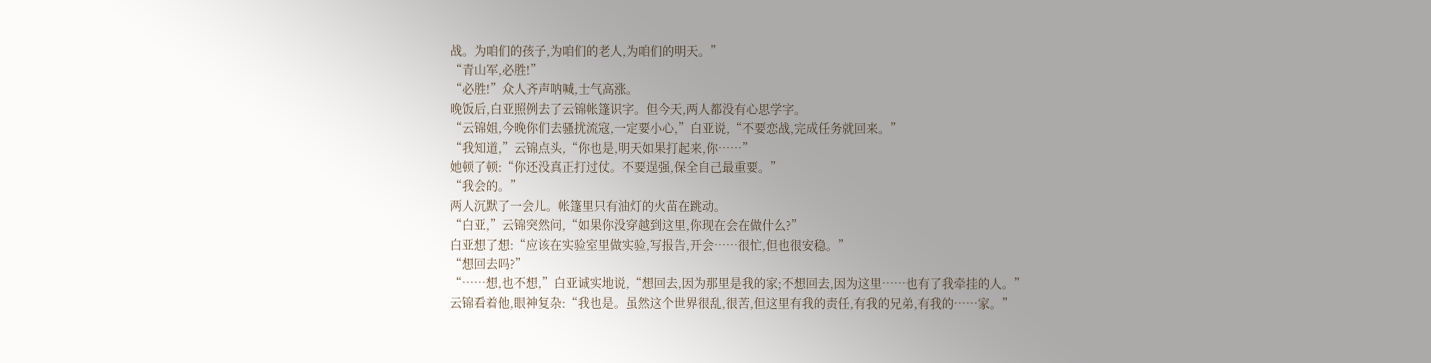战。为咱们的孩子,为咱们的老人,为咱们的明天。”
“青山军,必胜!”
“必胜!”众人齐声呐喊,士气高涨。
晚饭后,白亚照例去了云锦帐篷识字。但今天,两人都没有心思学字。
“云锦姐,今晚你们去骚扰流寇,一定要小心,”白亚说,“不要恋战,完成任务就回来。”
“我知道,”云锦点头,“你也是,明天如果打起来,你……”
她顿了顿:“你还没真正打过仗。不要逞强,保全自己最重要。”
“我会的。”
两人沉默了一会儿。帐篷里只有油灯的火苗在跳动。
“白亚,”云锦突然问,“如果你没穿越到这里,你现在会在做什么?”
白亚想了想:“应该在实验室里做实验,写报告,开会……很忙,但也很安稳。”
“想回去吗?”
“……想,也不想,”白亚诚实地说,“想回去,因为那里是我的家;不想回去,因为这里……也有了我牵挂的人。”
云锦看着他,眼神复杂:“我也是。虽然这个世界很乱,很苦,但这里有我的责任,有我的兄弟,有我的……家。”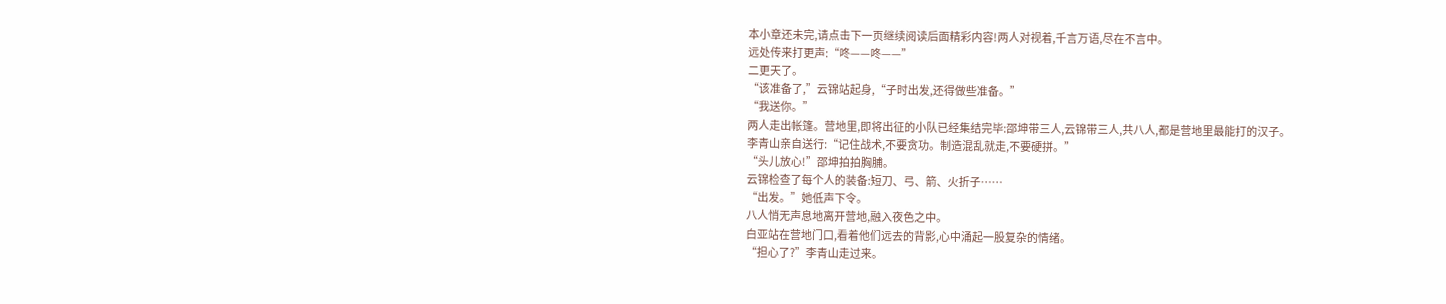本小章还未完,请点击下一页继续阅读后面精彩内容!两人对视着,千言万语,尽在不言中。
远处传来打更声:“咚——咚——”
二更天了。
“该准备了,”云锦站起身,“子时出发,还得做些准备。”
“我送你。”
两人走出帐篷。营地里,即将出征的小队已经集结完毕:邵坤带三人,云锦带三人,共八人,都是营地里最能打的汉子。
李青山亲自送行:“记住战术,不要贪功。制造混乱就走,不要硬拼。”
“头儿放心!”邵坤拍拍胸脯。
云锦检查了每个人的装备:短刀、弓、箭、火折子……
“出发。”她低声下令。
八人悄无声息地离开营地,融入夜色之中。
白亚站在营地门口,看着他们远去的背影,心中涌起一股复杂的情绪。
“担心了?”李青山走过来。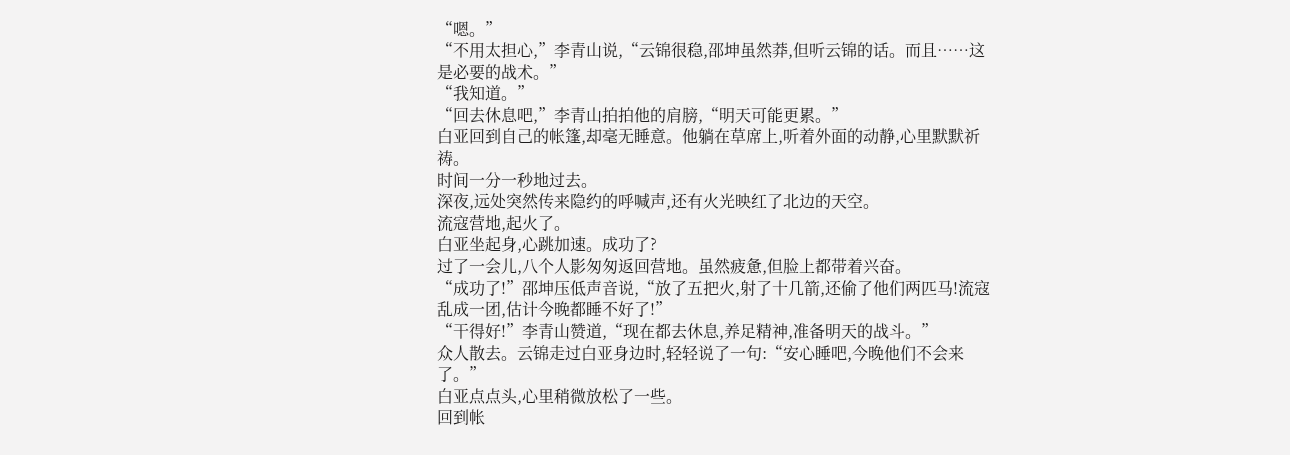“嗯。”
“不用太担心,”李青山说,“云锦很稳,邵坤虽然莽,但听云锦的话。而且……这是必要的战术。”
“我知道。”
“回去休息吧,”李青山拍拍他的肩膀,“明天可能更累。”
白亚回到自己的帐篷,却毫无睡意。他躺在草席上,听着外面的动静,心里默默祈祷。
时间一分一秒地过去。
深夜,远处突然传来隐约的呼喊声,还有火光映红了北边的天空。
流寇营地,起火了。
白亚坐起身,心跳加速。成功了?
过了一会儿,八个人影匆匆返回营地。虽然疲惫,但脸上都带着兴奋。
“成功了!”邵坤压低声音说,“放了五把火,射了十几箭,还偷了他们两匹马!流寇乱成一团,估计今晚都睡不好了!”
“干得好!”李青山赞道,“现在都去休息,养足精神,准备明天的战斗。”
众人散去。云锦走过白亚身边时,轻轻说了一句:“安心睡吧,今晚他们不会来了。”
白亚点点头,心里稍微放松了一些。
回到帐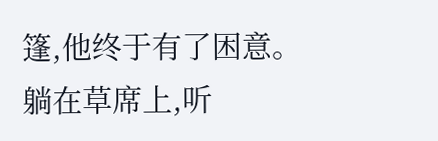篷,他终于有了困意。躺在草席上,听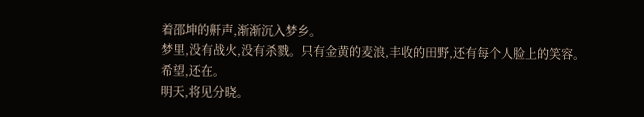着邵坤的鼾声,渐渐沉入梦乡。
梦里,没有战火,没有杀戮。只有金黄的麦浪,丰收的田野,还有每个人脸上的笑容。
希望,还在。
明天,将见分晓。